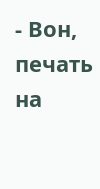- Вон, печать на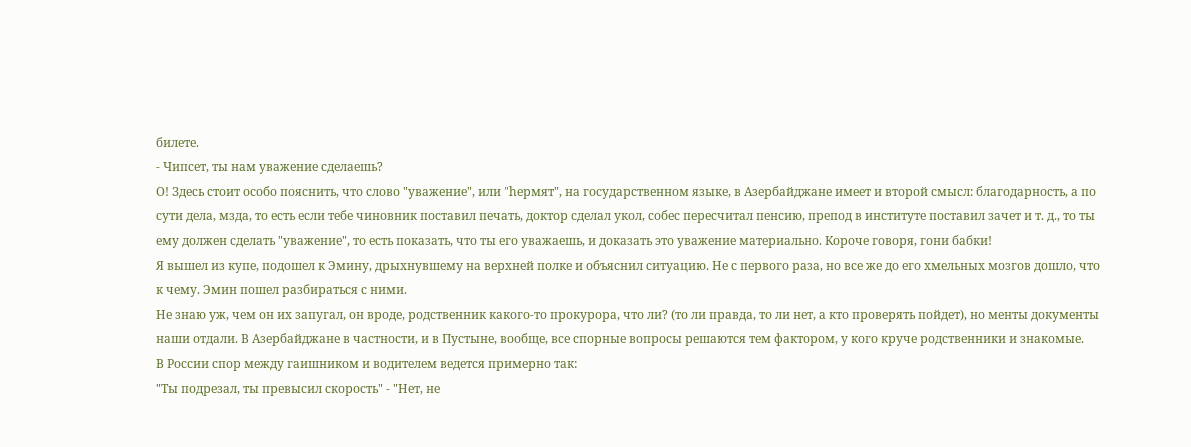билете.
- Чипсет, ты нам уважение сделаешь?
О! Здесь стоит особо пояснить, что слово "уважение", или "hермят", на государственном языке, в Азербайджане имеет и второй смысл: благодарность, а по сути дела, мзда, то есть если тебе чиновник поставил печать, доктор сделал укол, собес пересчитал пенсию, препод в институте поставил зачет и т. д., то ты ему должен сделать "уважение", то есть показать, что ты его уважаешь, и доказать это уважение материально. Короче говоря, гони бабки!
Я вышел из купе, подошел к Эмину, дрыхнувшему на верхней полке и объяснил ситуацию. Не с первого раза, но все же до его хмельных мозгов дошло, что к чему. Эмин пошел разбираться с ними.
Не знаю уж, чем он их запугал, он вроде, родственник какого-то прокурора, что ли? (то ли правда, то ли нет, а кто проверять пойдет), но менты документы наши отдали. В Азербайджане в частности, и в Пустыне, вообще, все спорные вопросы решаются тем фактором, у кого круче родственники и знакомые.
В России спор между гаишником и водителем ведется примерно так:
"Ты подрезал, ты превысил скорость" - "Нет, не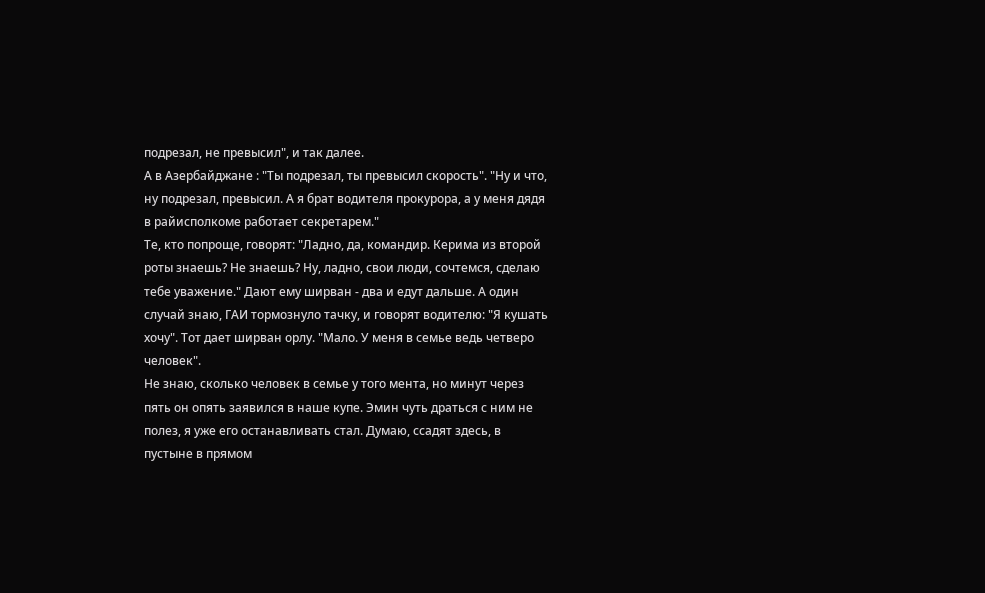подрезал, не превысил", и так далее.
А в Азербайджане : "Ты подрезал, ты превысил скорость". "Ну и что, ну подрезал, превысил. А я брат водителя прокурора, а у меня дядя в райисполкоме работает секретарем."
Те, кто попроще, говорят: "Ладно, да, командир. Керима из второй роты знаешь? Не знаешь? Ну, ладно, свои люди, сочтемся, сделаю тебе уважение." Дают ему ширван - два и едут дальше. А один случай знаю, ГАИ тормознуло тачку, и говорят водителю: "Я кушать хочу". Тот дает ширван орлу. "Мало. У меня в семье ведь четверо человек".
Не знаю, сколько человек в семье у того мента, но минут через пять он опять заявился в наше купе. Эмин чуть драться с ним не полез, я уже его останавливать стал. Думаю, ссадят здесь, в пустыне в прямом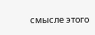смысле этого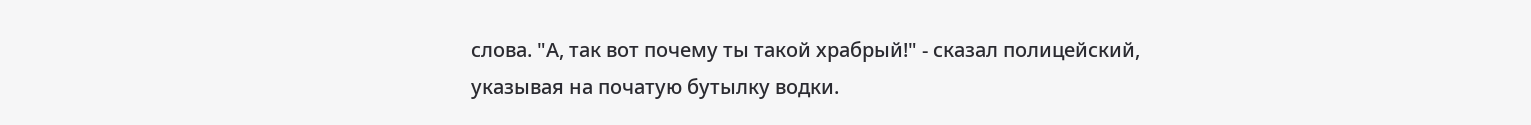слова. "А, так вот почему ты такой храбрый!" - сказал полицейский, указывая на початую бутылку водки.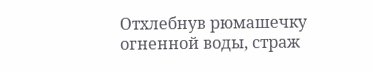Отхлебнув рюмашечку огненной воды, страж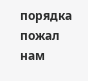порядка пожал нам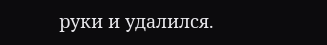руки и удалился.